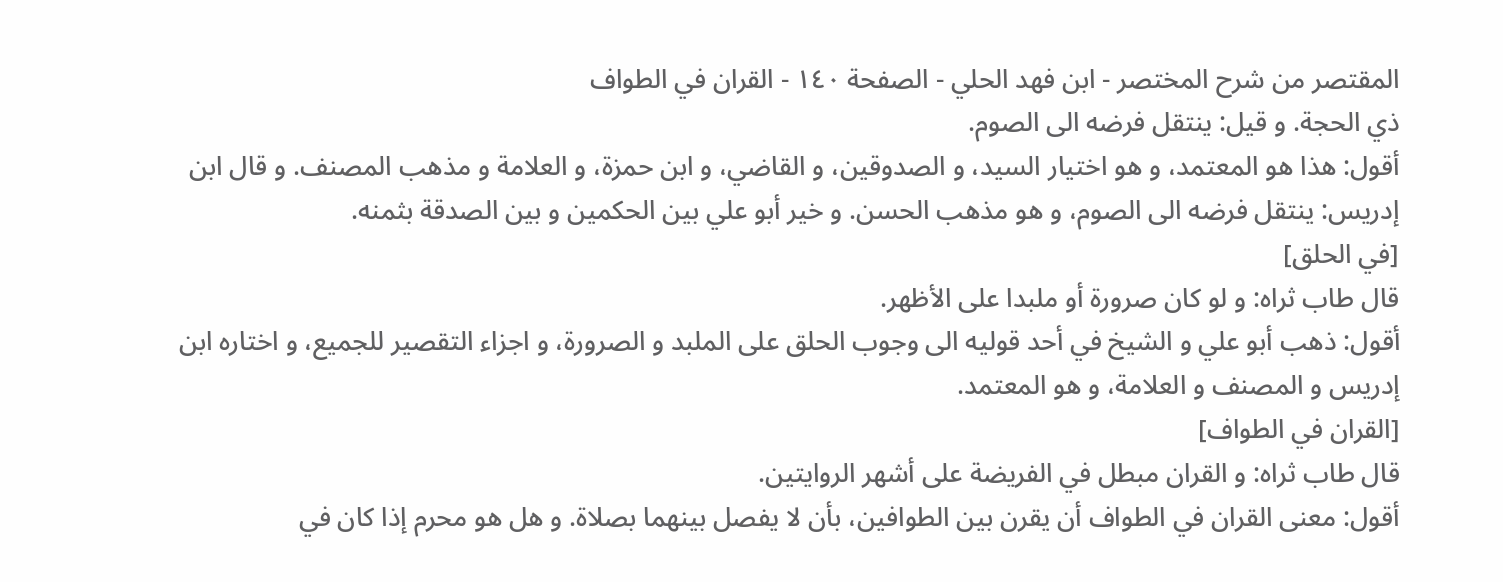المقتصر من شرح المختصر - ابن فهد الحلي - الصفحة ١٤٠ - القران في الطواف
ذي الحجة. و قيل: ينتقل فرضه الى الصوم.
أقول: هذا هو المعتمد، و هو اختيار السيد، و الصدوقين، و القاضي، و ابن حمزة، و العلامة و مذهب المصنف. و قال ابن إدريس: ينتقل فرضه الى الصوم، و هو مذهب الحسن. و خير أبو علي بين الحكمين و بين الصدقة بثمنه.
[في الحلق]
قال طاب ثراه: و لو كان صرورة أو ملبدا على الأظهر.
أقول: ذهب أبو علي و الشيخ في أحد قوليه الى وجوب الحلق على الملبد و الصرورة، و اجزاء التقصير للجميع، و اختاره ابن إدريس و المصنف و العلامة، و هو المعتمد.
[القران في الطواف]
قال طاب ثراه: و القران مبطل في الفريضة على أشهر الروايتين.
أقول: معنى القران في الطواف أن يقرن بين الطوافين، بأن لا يفصل بينهما بصلاة. و هل هو محرم إذا كان في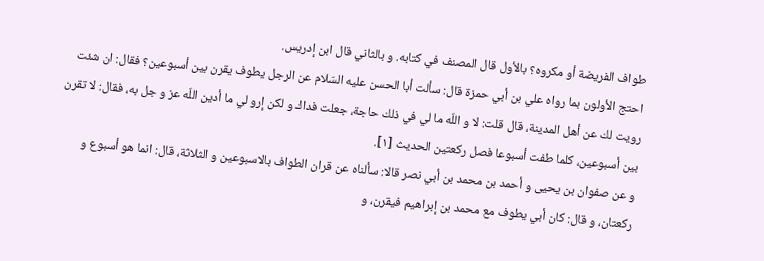طواف الفريضة أو مكروه؟ بالأول قال المصنف في كتابه. و بالثاني قال ابن إدريس.
احتج الأولون بما رواه علي بن أبي حمزة قال: سألت أبا الحسن عليه السّلام عن الرجل يطوف يقرن بين أسبوعين؟ فقال: ان شئت رويت لك عن أهل المدينة، قال قلت: لا و اللّه ما لي في ذلك حاجة، جعلت فداك و لكن إرو لي ما أدين اللّه عز و جل به، فقال: لا تقرن بين أسبوعين، كلما طفت أسبوعا فصل ركعتين الحديث [١].
و عن صفوان بن يحيى و أحمد بن محمد بن أبي نصر قالا: سألناه عن قران الطواف بالاسبوعين و الثلاثة، قال: انما هو أسبوع و ركعتان، و قال: كان أبي يطوف مع محمد بن إبراهيم فيقرن، و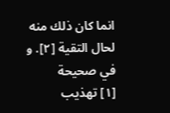انما كان ذلك منه لحال التقية [٢]. و في صحيحة
[١] تهذيب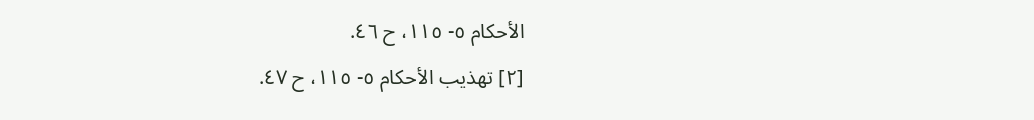الأحكام ٥- ١١٥، ح ٤٦.
[٢] تهذيب الأحكام ٥- ١١٥، ح ٤٧.